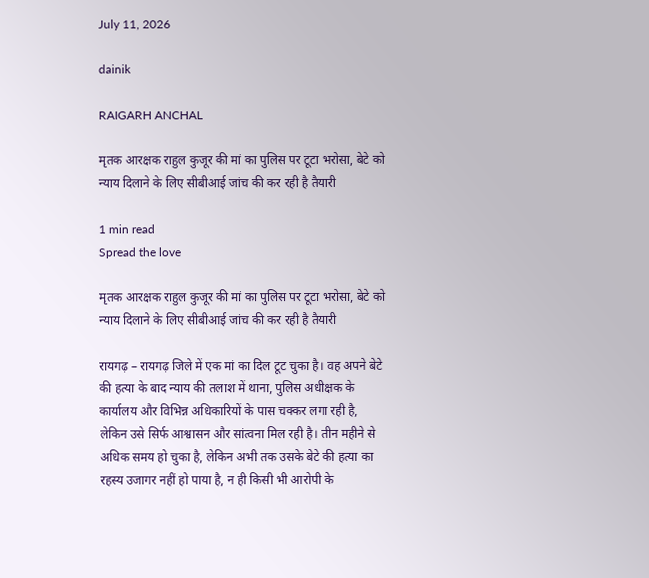July 11, 2026

dainik

RAIGARH ANCHAL

मृतक आरक्षक राहुल कुजूर की मां का पुलिस पर टूटा भरोसा, बेटे को न्याय दिलाने के लिए सीबीआई जांच की कर रही है तैयारी

1 min read
Spread the love

मृतक आरक्षक राहुल कुजूर की मां का पुलिस पर टूटा भरोसा, बेटे को न्याय दिलाने के लिए सीबीआई जांच की कर रही है तैयारी

रायगढ़ – रायगढ़ जिले में एक मां का दिल टूट चुका है। वह अपने बेटे की हत्या के बाद न्याय की तलाश में थाना, पुलिस अधीक्षक के कार्यालय और विभिन्न अधिकारियों के पास चक्कर लगा रही है, लेकिन उसे सिर्फ आश्वासन और सांत्वना मिल रही है। तीन महीने से अधिक समय हो चुका है, लेकिन अभी तक उसके बेटे की हत्या का रहस्य उजागर नहीं हो पाया है, न ही किसी भी आरोपी के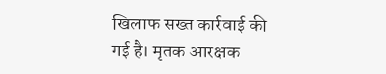खिलाफ सख्त कार्रवाई की गई है। मृतक आरक्षक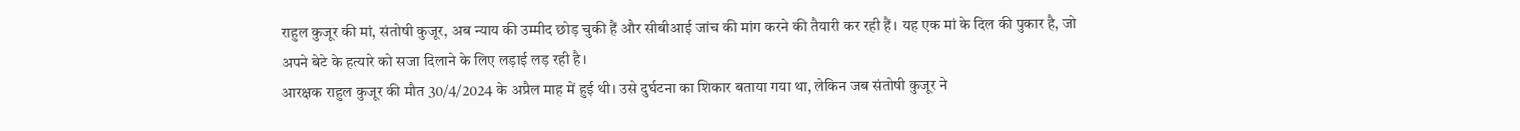राहुल कुजूर की मां, संतोषी कुजूर, अब न्याय की उम्मीद छोड़ चुकी हैं और सीबीआई जांच की मांग करने की तैयारी कर रही हैं। यह एक मां के दिल की पुकार है, जो अपने बेटे के हत्यारे को सजा दिलाने के लिए लड़ाई लड़ रही है।
आरक्षक राहुल कुजूर की मौत 30/4/2024 के अप्रैल माह में हुई थी। उसे दुर्घटना का शिकार बताया गया था, लेकिन जब संतोषी कुजूर ने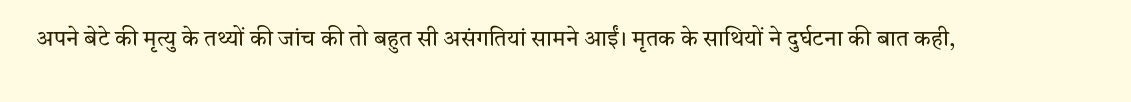अपने बेटे की मृत्यु के तथ्यों की जांच की तो बहुत सी असंगतियां सामने आईं। मृतक के साथियों ने दुर्घटना की बात कही,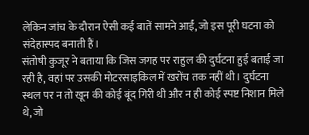लेकिन जांच के दौरान ऐसी कई बातें सामने आईं, जो इस पूरी घटना को संदेहास्पद बनाती हैं।
संतोषी कुजूर ने बताया कि जिस जगह पर राहुल की दुर्घटना हुई बताई जा रही है, वहां पर उसकी मोटरसाइकिल में खरोंच तक नहीं थी। दुर्घटना स्थल पर न तो खून की कोई बूंद गिरी थी और न ही कोई स्पष्ट निशान मिले थे, जो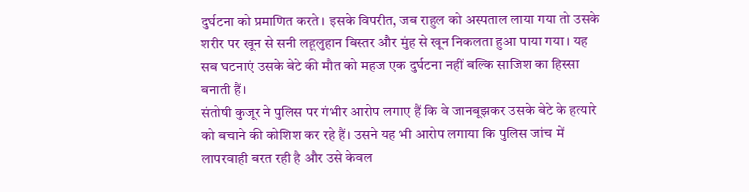दुर्घटना को प्रमाणित करते। इसके विपरीत, जब राहुल को अस्पताल लाया गया तो उसके शरीर पर खून से सनी लहूलुहान बिस्तर और मुंह से खून निकलता हुआ पाया गया। यह सब घटनाएं उसके बेटे की मौत को महज एक दुर्घटना नहीं बल्कि साजिश का हिस्सा बनाती हैं।
संतोषी कुजूर ने पुलिस पर गंभीर आरोप लगाए हैं कि वे जानबूझकर उसके बेटे के हत्यारे को बचाने की कोशिश कर रहे हैं। उसने यह भी आरोप लगाया कि पुलिस जांच में लापरवाही बरत रही है और उसे केवल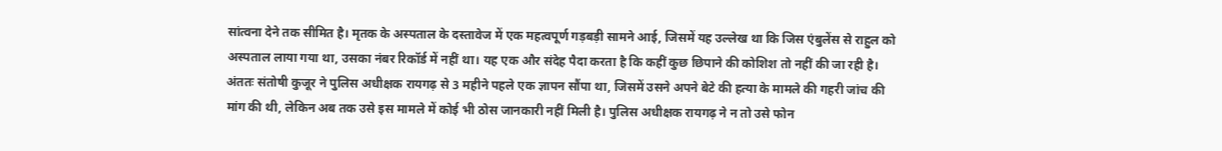सांत्वना देने तक सीमित है। मृतक के अस्पताल के दस्तावेज में एक महत्वपूर्ण गड़बड़ी सामने आई, जिसमें यह उल्लेख था कि जिस एंबुलेंस से राहुल को अस्पताल लाया गया था, उसका नंबर रिकॉर्ड में नहीं था। यह एक और संदेह पैदा करता है कि कहीं कुछ छिपाने की कोशिश तो नहीं की जा रही है।
अंततः संतोषी कुजूर ने पुलिस अधीक्षक रायगढ़ से 3 महीने पहले एक ज्ञापन सौंपा था, जिसमें उसने अपने बेटे की हत्या के मामले की गहरी जांच की मांग की थी, लेकिन अब तक उसे इस मामले में कोई भी ठोस जानकारी नहीं मिली है। पुलिस अधीक्षक रायगढ़ ने न तो उसे फोन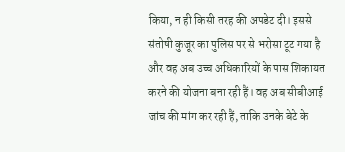किया, न ही किसी तरह की अपडेट दी। इससे संतोषी कुजूर का पुलिस पर से भरोसा टूट गया है और वह अब उच्च अधिकारियों के पास शिकायत करने की योजना बना रही हैं। वह अब सीबीआई जांच की मांग कर रही हैं, ताकि उनके बेटे के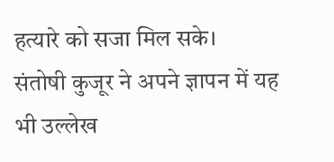हत्यारे को सजा मिल सके।
संतोषी कुजूर ने अपने ज्ञापन में यह भी उल्लेख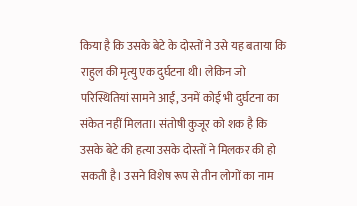किया है कि उसके बेटे के दोस्तों ने उसे यह बताया कि राहुल की मृत्यु एक दुर्घटना थी। लेकिन जो परिस्थितियां सामने आईं, उनमें कोई भी दुर्घटना का संकेत नहीं मिलता। संतोषी कुजूर को शक है कि उसके बेटे की हत्या उसके दोस्तों ने मिलकर की हो सकती है। उसने विशेष रूप से तीन लोगों का नाम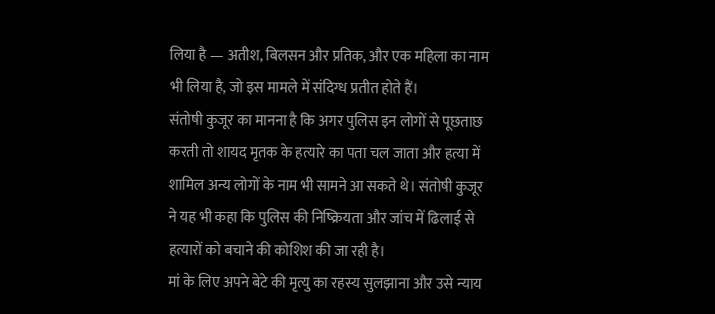लिया है — अतीश, बिलसन और प्रतिक, और एक महिला का नाम भी लिया है, जो इस मामले में संदिग्ध प्रतीत होते हैं।
संतोषी कुजूर का मानना है कि अगर पुलिस इन लोगों से पूछताछ करती तो शायद मृतक के हत्यारे का पता चल जाता और हत्या में शामिल अन्य लोगों के नाम भी सामने आ सकते थे। संतोषी कुजूर ने यह भी कहा कि पुलिस की निष्क्रियता और जांच में ढिलाई से हत्यारों को बचाने की कोशिश की जा रही है।
मां के लिए अपने बेटे की मृत्यु का रहस्य सुलझाना और उसे न्याय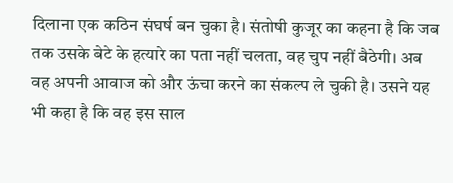दिलाना एक कठिन संघर्ष बन चुका है। संतोषी कुजूर का कहना है कि जब तक उसके बेटे के हत्यारे का पता नहीं चलता, वह चुप नहीं बैठेगी। अब वह अपनी आवाज को और ऊंचा करने का संकल्प ले चुकी है। उसने यह भी कहा है कि वह इस साल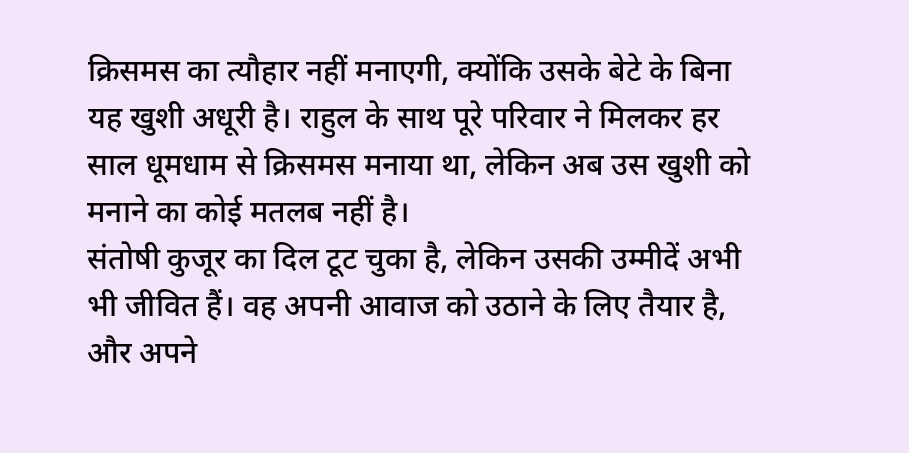क्रिसमस का त्यौहार नहीं मनाएगी, क्योंकि उसके बेटे के बिना यह खुशी अधूरी है। राहुल के साथ पूरे परिवार ने मिलकर हर साल धूमधाम से क्रिसमस मनाया था, लेकिन अब उस खुशी को मनाने का कोई मतलब नहीं है।
संतोषी कुजूर का दिल टूट चुका है, लेकिन उसकी उम्मीदें अभी भी जीवित हैं। वह अपनी आवाज को उठाने के लिए तैयार है, और अपने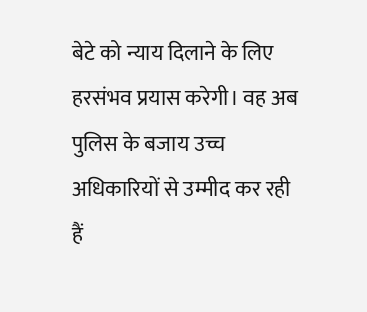बेटे को न्याय दिलाने के लिए हरसंभव प्रयास करेगी। वह अब पुलिस के बजाय उच्च अधिकारियों से उम्मीद कर रही हैं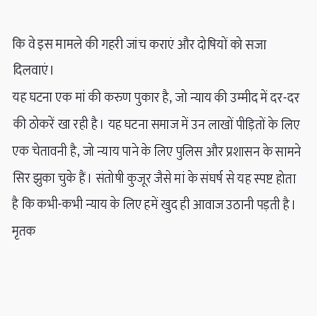कि वे इस मामले की गहरी जांच कराएं और दोषियों को सजा दिलवाएं।
यह घटना एक मां की करुण पुकार है, जो न्याय की उम्मीद में दर-दर की ठोकरें खा रही है। यह घटना समाज में उन लाखों पीड़ितों के लिए एक चेतावनी है, जो न्याय पाने के लिए पुलिस और प्रशासन के सामने सिर झुका चुके हैं। संतोषी कुजूर जैसे मां के संघर्ष से यह स्पष्ट होता है कि कभी-कभी न्याय के लिए हमें खुद ही आवाज उठानी पड़ती है।
मृतक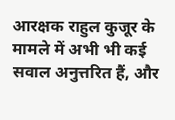आरक्षक राहुल कुजूर के मामले में अभी भी कई सवाल अनुत्तरित हैं, और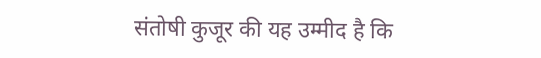संतोषी कुजूर की यह उम्मीद है कि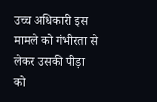उच्च अधिकारी इस मामले को गंभीरता से लेकर उसकी पीड़ा को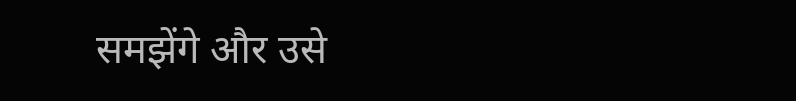समझेंगे और उसे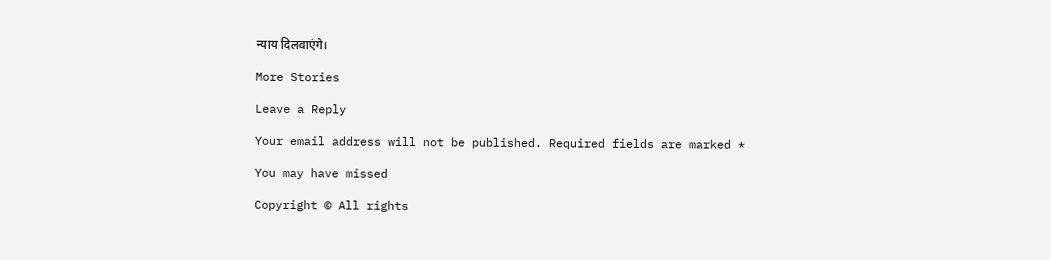न्याय दिलवाएंगे।

More Stories

Leave a Reply

Your email address will not be published. Required fields are marked *

You may have missed

Copyright © All rights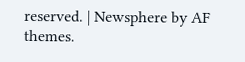reserved. | Newsphere by AF themes.